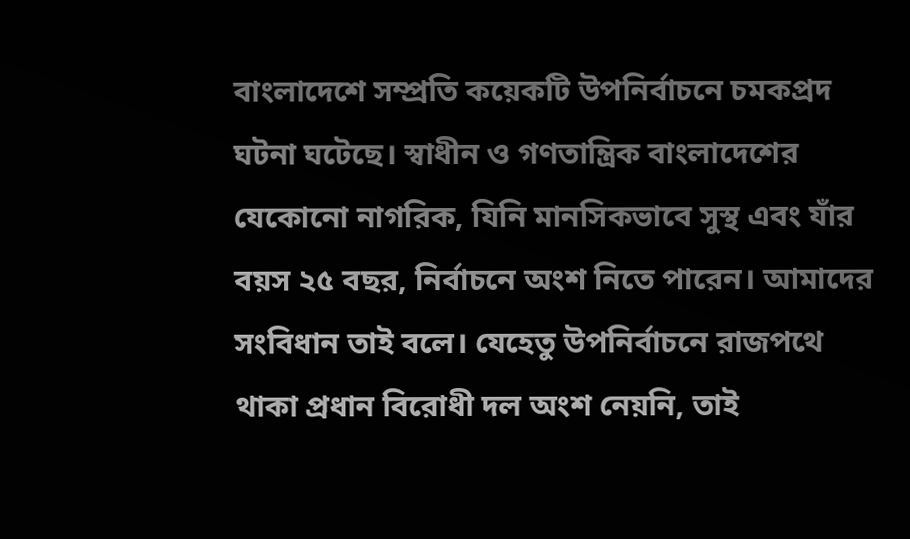বাংলাদেশে সম্প্রতি কয়েকটি উপনির্বাচনে চমকপ্রদ ঘটনা ঘটেছে। স্বাধীন ও গণতান্ত্রিক বাংলাদেশের যেকোনো নাগরিক, যিনি মানসিকভাবে সুস্থ এবং যাঁর বয়স ২৫ বছর, নির্বাচনে অংশ নিতে পারেন। আমাদের সংবিধান তাই বলে। যেহেতু উপনির্বাচনে রাজপথে থাকা প্রধান বিরোধী দল অংশ নেয়নি, তাই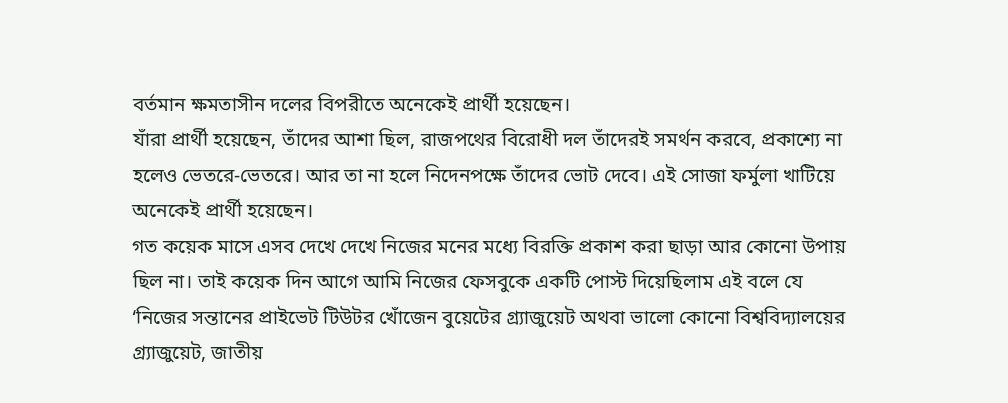বর্তমান ক্ষমতাসীন দলের বিপরীতে অনেকেই প্রার্থী হয়েছেন।
যাঁরা প্রার্থী হয়েছেন, তাঁদের আশা ছিল, রাজপথের বিরোধী দল তাঁদেরই সমর্থন করবে, প্রকাশ্যে না হলেও ভেতরে-ভেতরে। আর তা না হলে নিদেনপক্ষে তাঁদের ভোট দেবে। এই সোজা ফর্মুলা খাটিয়ে অনেকেই প্রার্থী হয়েছেন।
গত কয়েক মাসে এসব দেখে দেখে নিজের মনের মধ্যে বিরক্তি প্রকাশ করা ছাড়া আর কোনো উপায় ছিল না। তাই কয়েক দিন আগে আমি নিজের ফেসবুকে একটি পোস্ট দিয়েছিলাম এই বলে যে ‘নিজের সন্তানের প্রাইভেট টিউটর খোঁজেন বুয়েটের গ্র্যাজুয়েট অথবা ভালো কোনো বিশ্ববিদ্যালয়ের গ্র্যাজুয়েট, জাতীয়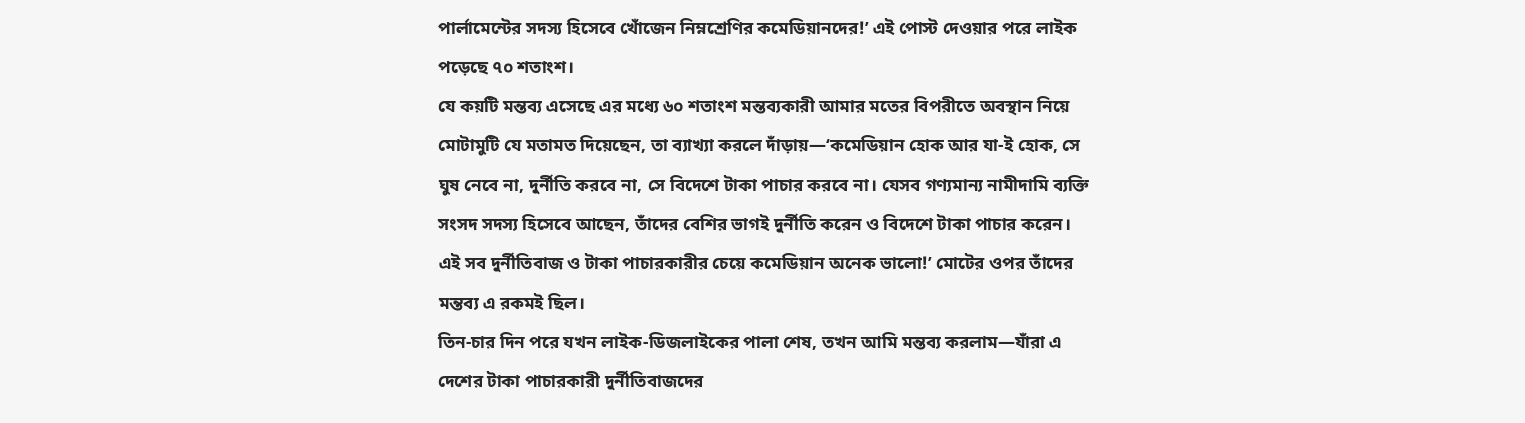পার্লামেন্টের সদস্য হিসেবে খোঁজেন নিম্নশ্রেণির কমেডিয়ানদের!’ এই পোস্ট দেওয়ার পরে লাইক পড়েছে ৭০ শতাংশ।
যে কয়টি মন্তব্য এসেছে এর মধ্যে ৬০ শতাংশ মন্তব্যকারী আমার মতের বিপরীতে অবস্থান নিয়ে মোটামুটি যে মতামত দিয়েছেন, তা ব্যাখ্যা করলে দাঁড়ায়—‘কমেডিয়ান হোক আর যা-ই হোক, সে ঘুষ নেবে না, দুর্নীতি করবে না, সে বিদেশে টাকা পাচার করবে না। যেসব গণ্যমান্য নামীদামি ব্যক্তি সংসদ সদস্য হিসেবে আছেন, তাঁদের বেশির ভাগই দুর্নীতি করেন ও বিদেশে টাকা পাচার করেন। এই সব দুর্নীতিবাজ ও টাকা পাচারকারীর চেয়ে কমেডিয়ান অনেক ভালো!’ মোটের ওপর তাঁদের মন্তব্য এ রকমই ছিল।
তিন-চার দিন পরে যখন লাইক-ডিজলাইকের পালা শেষ, তখন আমি মন্তব্য করলাম—যাঁরা এ দেশের টাকা পাচারকারী দুর্নীতিবাজদের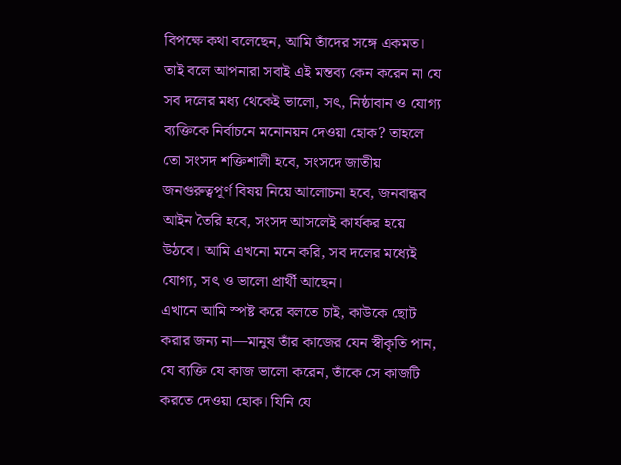বিপক্ষে কথা বলেছেন, আমি তাঁদের সঙ্গে একমত। তাই বলে আপনারা সবাই এই মন্তব্য কেন করেন না যে সব দলের মধ্য থেকেই ভালো, সৎ, নিষ্ঠাবান ও যোগ্য ব্যক্তিকে নির্বাচনে মনোনয়ন দেওয়া হোক? তাহলে তো সংসদ শক্তিশালী হবে, সংসদে জাতীয় জনগুরুত্বপূর্ণ বিষয় নিয়ে আলোচনা হবে, জনবান্ধব আইন তৈরি হবে, সংসদ আসলেই কার্যকর হয়ে উঠবে। আমি এখনো মনে করি, সব দলের মধ্যেই যোগ্য, সৎ ও ভালো প্রার্থী আছেন।
এখানে আমি স্পষ্ট করে বলতে চাই, কাউকে ছোট করার জন্য না—মানুষ তাঁর কাজের যেন স্বীকৃতি পান, যে ব্যক্তি যে কাজ ভালো করেন, তাঁকে সে কাজটি করতে দেওয়া হোক। যিনি যে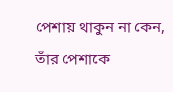পেশায় থাকুন না কেন, তাঁর পেশাকে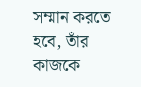সম্মান করতে হবে, তাঁর কাজকে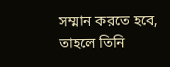সম্মান করতে হবে, তাহলে তিনি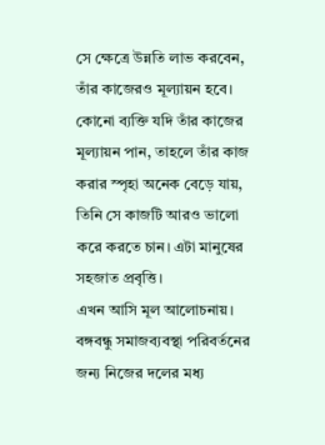সে ক্ষেত্রে উন্নতি লাভ করবেন, তাঁর কাজেরও মূল্যায়ন হবে। কোনো ব্যক্তি যদি তাঁর কাজের মূল্যায়ন পান, তাহলে তাঁর কাজ করার স্পৃহা অনেক বেড়ে যায়, তিনি সে কাজটি আরও ভালো করে করতে চান। এটা মানুষের সহজাত প্রবৃত্তি।
এখন আসি মূল আলোচনায়। বঙ্গবন্ধু সমাজব্যবস্থা পরিবর্তনের জন্য নিজের দলের মধ্য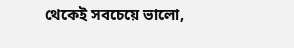থেকেই সবচেয়ে ভালো,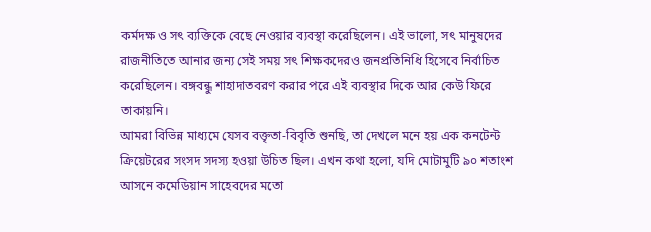কর্মদক্ষ ও সৎ ব্যক্তিকে বেছে নেওয়ার ব্যবস্থা করেছিলেন। এই ভালো, সৎ মানুষদের রাজনীতিতে আনার জন্য সেই সময় সৎ শিক্ষকদেরও জনপ্রতিনিধি হিসেবে নির্বাচিত করেছিলেন। বঙ্গবন্ধু শাহাদাতবরণ করার পরে এই ব্যবস্থার দিকে আর কেউ ফিরে তাকায়নি।
আমরা বিভিন্ন মাধ্যমে যেসব বক্তৃতা-বিবৃতি শুনছি, তা দেখলে মনে হয় এক কনটেন্ট ক্রিয়েটরের সংসদ সদস্য হওয়া উচিত ছিল। এখন কথা হলো, যদি মোটামুটি ৯০ শতাংশ আসনে কমেডিয়ান সাহেবদের মতো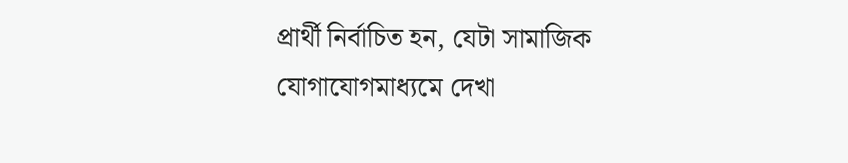প্রার্থী নির্বাচিত হন, যেটা সামাজিক যোগাযোগমাধ্যমে দেখা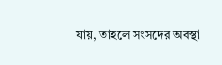যায়, তাহলে সংসদের অবস্থা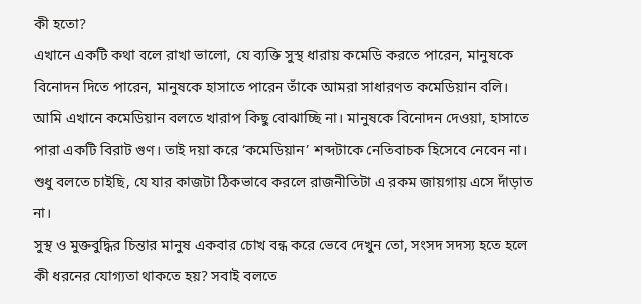কী হতো?
এখানে একটি কথা বলে রাখা ভালো, যে ব্যক্তি সুস্থ ধারায় কমেডি করতে পারেন, মানুষকে বিনোদন দিতে পারেন, মানুষকে হাসাতে পারেন তাঁকে আমরা সাধারণত কমেডিয়ান বলি। আমি এখানে কমেডিয়ান বলতে খারাপ কিছু বোঝাচ্ছি না। মানুষকে বিনোদন দেওয়া, হাসাতে পারা একটি বিরাট গুণ। তাই দয়া করে ‘কমেডিয়ান’ শব্দটাকে নেতিবাচক হিসেবে নেবেন না। শুধু বলতে চাইছি, যে যার কাজটা ঠিকভাবে করলে রাজনীতিটা এ রকম জায়গায় এসে দাঁড়াত না।
সুস্থ ও মুক্তবুদ্ধির চিন্তার মানুষ একবার চোখ বন্ধ করে ভেবে দেখুন তো, সংসদ সদস্য হতে হলে কী ধরনের যোগ্যতা থাকতে হয়? সবাই বলতে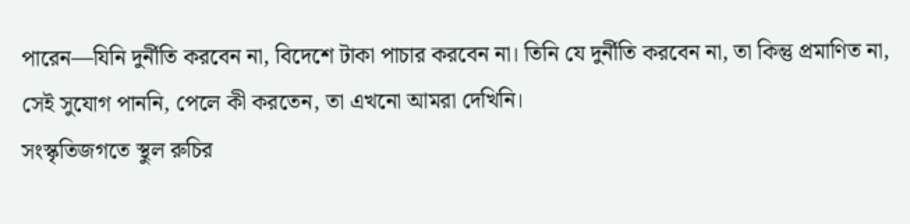পারেন—যিনি দুর্নীতি করবেন না, বিদেশে টাকা পাচার করবেন না। তিনি যে দুর্নীতি করবেন না, তা কিন্তু প্রমাণিত না, সেই সুযোগ পাননি, পেলে কী করতেন, তা এখনো আমরা দেখিনি।
সংস্কৃতিজগতে স্থুল রুচির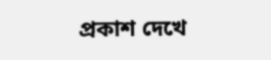প্রকাশ দেখে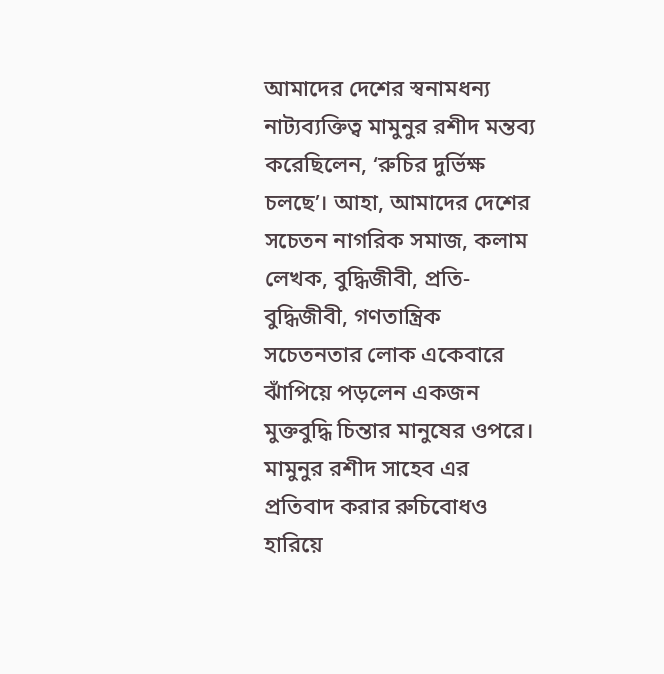আমাদের দেশের স্বনামধন্য নাট্যব্যক্তিত্ব মামুনুর রশীদ মন্তব্য করেছিলেন, ‘রুচির দুর্ভিক্ষ চলছে’। আহা, আমাদের দেশের সচেতন নাগরিক সমাজ, কলাম লেখক, বুদ্ধিজীবী, প্রতি-বুদ্ধিজীবী, গণতান্ত্রিক সচেতনতার লোক একেবারে ঝাঁপিয়ে পড়লেন একজন মুক্তবুদ্ধি চিন্তার মানুষের ওপরে। মামুনুর রশীদ সাহেব এর প্রতিবাদ করার রুচিবোধও হারিয়ে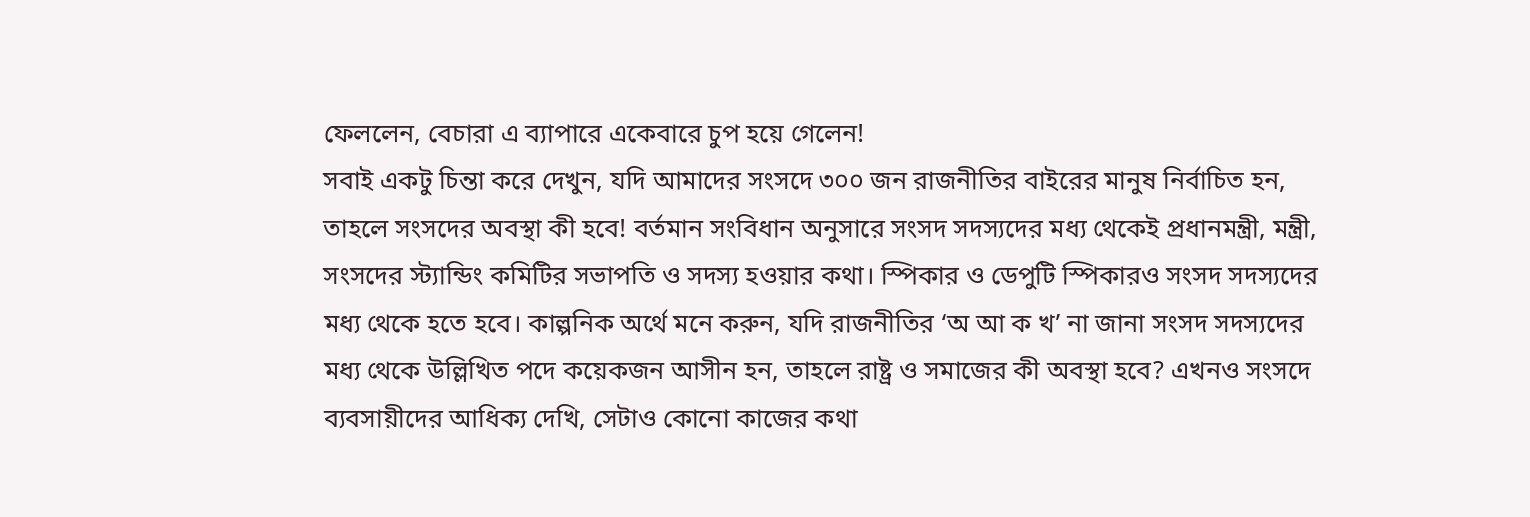ফেললেন, বেচারা এ ব্যাপারে একেবারে চুপ হয়ে গেলেন!
সবাই একটু চিন্তা করে দেখুন, যদি আমাদের সংসদে ৩০০ জন রাজনীতির বাইরের মানুষ নির্বাচিত হন, তাহলে সংসদের অবস্থা কী হবে! বর্তমান সংবিধান অনুসারে সংসদ সদস্যদের মধ্য থেকেই প্রধানমন্ত্রী, মন্ত্রী, সংসদের স্ট্যান্ডিং কমিটির সভাপতি ও সদস্য হওয়ার কথা। স্পিকার ও ডেপুটি স্পিকারও সংসদ সদস্যদের মধ্য থেকে হতে হবে। কাল্পনিক অর্থে মনে করুন, যদি রাজনীতির ‘অ আ ক খ’ না জানা সংসদ সদস্যদের মধ্য থেকে উল্লিখিত পদে কয়েকজন আসীন হন, তাহলে রাষ্ট্র ও সমাজের কী অবস্থা হবে? এখনও সংসদে ব্যবসায়ীদের আধিক্য দেখি, সেটাও কোনো কাজের কথা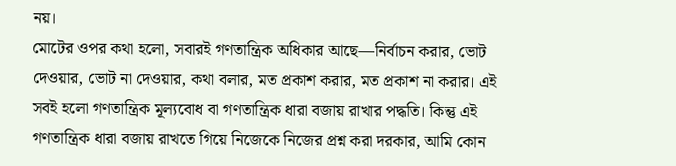নয়।
মোটের ওপর কথা হলো, সবারই গণতান্ত্রিক অধিকার আছে—নির্বাচন করার, ভোট দেওয়ার, ভোট না দেওয়ার, কথা বলার, মত প্রকাশ করার, মত প্রকাশ না করার। এই সবই হলো গণতান্ত্রিক মূল্যবোধ বা গণতান্ত্রিক ধারা বজায় রাখার পদ্ধতি। কিন্তু এই গণতান্ত্রিক ধারা বজায় রাখতে গিয়ে নিজেকে নিজের প্রশ্ন করা দরকার, আমি কোন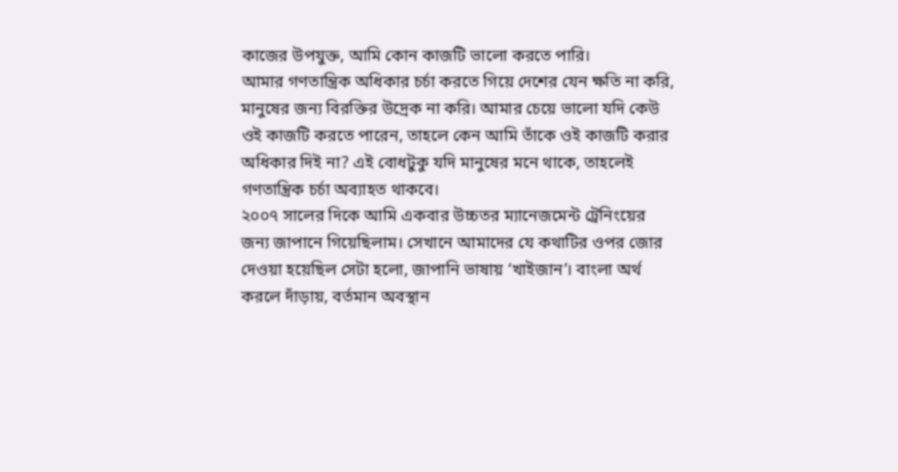কাজের উপযুক্ত, আমি কোন কাজটি ভালো করতে পারি।
আমার গণতান্ত্রিক অধিকার চর্চা করতে গিয়ে দেশের যেন ক্ষতি না করি, মানুষের জন্য বিরক্তির উদ্রেক না করি। আমার চেয়ে ভালো যদি কেউ ওই কাজটি করতে পারেন, তাহলে কেন আমি তাঁকে ওই কাজটি করার অধিকার দিই না? এই বোধটুকু যদি মানুষের মনে থাকে, তাহলেই গণতান্ত্রিক চর্চা অব্যাহত থাকবে।
২০০৭ সালের দিকে আমি একবার উচ্চতর ম্যানেজমেন্ট ট্রেনিংয়ের জন্য জাপানে গিয়েছিলাম। সেখানে আমাদের যে কথাটির ওপর জোর দেওয়া হয়েছিল সেটা হলো, জাপানি ভাষায় ‘খাইজান’। বাংলা অর্থ করলে দাঁড়ায়, বর্তমান অবস্থান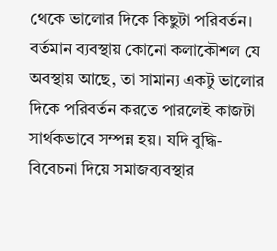থেকে ভালোর দিকে কিছুটা পরিবর্তন। বর্তমান ব্যবস্থায় কোনো কলাকৌশল যে অবস্থায় আছে, তা সামান্য একটু ভালোর দিকে পরিবর্তন করতে পারলেই কাজটা সার্থকভাবে সম্পন্ন হয়। যদি বুদ্ধি-বিবেচনা দিয়ে সমাজব্যবস্থার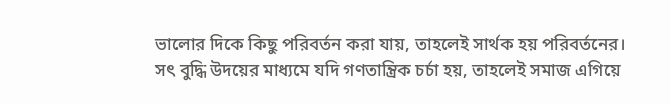ভালোর দিকে কিছু পরিবর্তন করা যায়, তাহলেই সার্থক হয় পরিবর্তনের।
সৎ বুদ্ধি উদয়ের মাধ্যমে যদি গণতান্ত্রিক চর্চা হয়, তাহলেই সমাজ এগিয়ে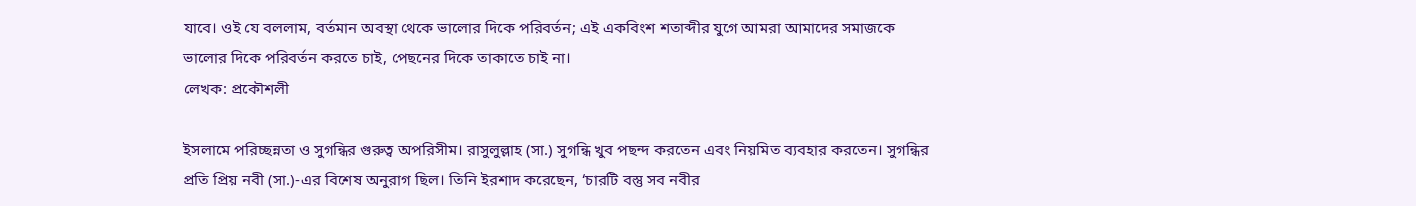যাবে। ওই যে বললাম, বর্তমান অবস্থা থেকে ভালোর দিকে পরিবর্তন; এই একবিংশ শতাব্দীর যুগে আমরা আমাদের সমাজকে ভালোর দিকে পরিবর্তন করতে চাই, পেছনের দিকে তাকাতে চাই না।
লেখক: প্রকৌশলী

ইসলামে পরিচ্ছন্নতা ও সুগন্ধির গুরুত্ব অপরিসীম। রাসুলুল্লাহ (সা.) সুগন্ধি খুব পছন্দ করতেন এবং নিয়মিত ব্যবহার করতেন। সুগন্ধির প্রতি প্রিয় নবী (সা.)-এর বিশেষ অনুরাগ ছিল। তিনি ইরশাদ করেছেন, ‘চারটি বস্তু সব নবীর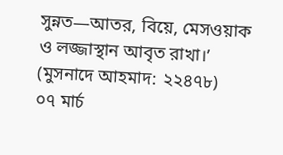সুন্নত—আতর, বিয়ে, মেসওয়াক ও লজ্জাস্থান আবৃত রাখা।’ (মুসনাদে আহমাদ: ২২৪৭৮)
০৭ মার্চ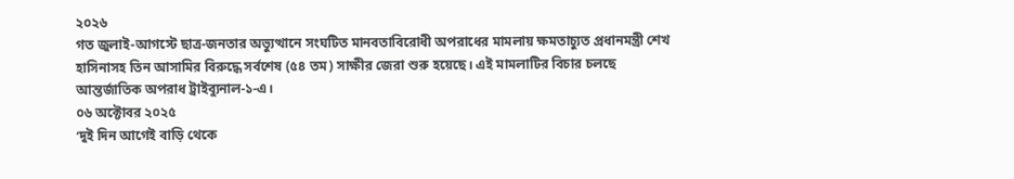২০২৬
গত জুলাই-আগস্টে ছাত্র-জনতার অভ্যুত্থানে সংঘটিত মানবতাবিরোধী অপরাধের মামলায় ক্ষমতাচ্যুত প্রধানমন্ত্রী শেখ হাসিনাসহ তিন আসামির বিরুদ্ধে সর্বশেষ (৫৪ তম) সাক্ষীর জেরা শুরু হয়েছে। এই মামলাটির বিচার চলছে আন্তর্জাতিক অপরাধ ট্রাইব্যুনাল-১-এ।
০৬ অক্টোবর ২০২৫
‘দুই দিন আগেই বাড়ি থেকে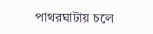পাথরঘাটায় চলে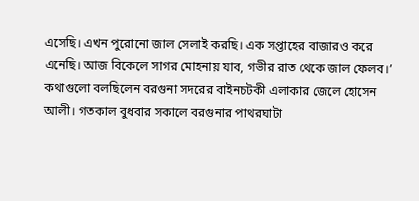এসেছি। এখন পুরোনো জাল সেলাই করছি। এক সপ্তাহের বাজারও করে এনেছি। আজ বিকেলে সাগর মোহনায় যাব, গভীর রাত থেকে জাল ফেলব।’ কথাগুলো বলছিলেন বরগুনা সদরের বাইনচটকী এলাকার জেলে হোসেন আলী। গতকাল বুধবার সকালে বরগুনার পাথরঘাটা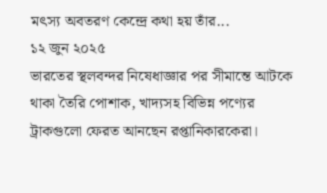মৎস্য অবতরণ কেন্দ্রে কথা হয় তাঁর...
১২ জুন ২০২৫
ভারতের স্থলবন্দর নিষেধাজ্ঞার পর সীমান্তে আটকে থাকা তৈরি পোশাক, খাদ্যসহ বিভিন্ন পণ্যের ট্রাকগুলো ফেরত আনছেন রপ্তানিকারকেরা।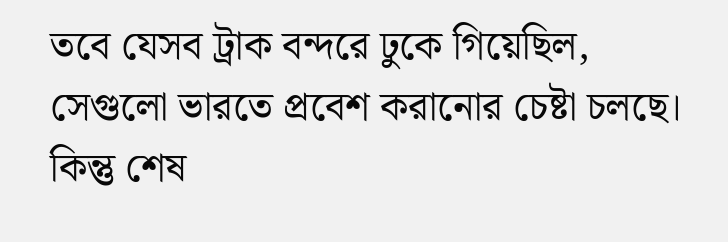তবে যেসব ট্রাক বন্দরে ঢুকে গিয়েছিল, সেগুলো ভারতে প্রবেশ করানোর চেষ্টা চলছে। কিন্তু শেষ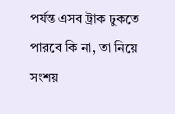পর্যন্ত এসব ট্রাক ঢুকতে পারবে কি না, তা নিয়ে সংশয়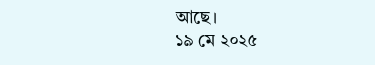আছে।
১৯ মে ২০২৫